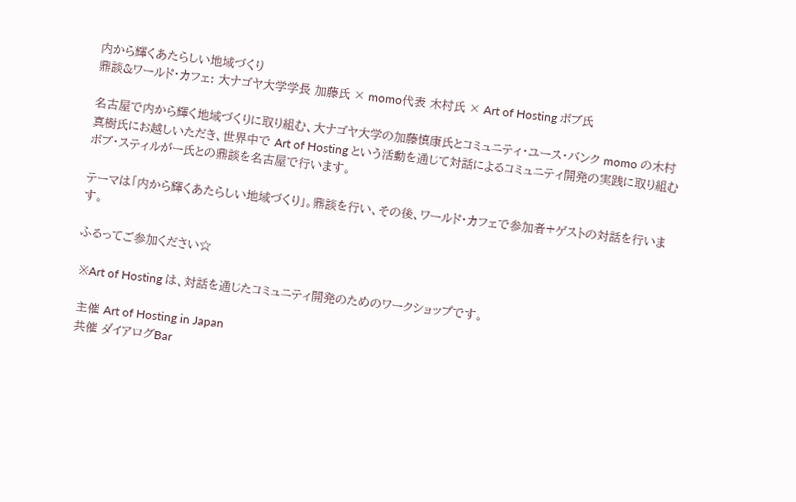内から輝くあたらしい地域づくり
鼎談&ワールド・カフェ: 大ナゴヤ大学学長 加藤氏 × momo代表 木村氏 × Art of Hosting ボブ氏

名古屋で内から輝く地域づくりに取り組む、大ナゴヤ大学の加藤慎康氏とコミュニティ・ユース・バンク momo の木村真樹氏にお越しいただき、世界中で Art of Hosting という活動を通じて対話によるコミュニティ開発の実践に取り組むボブ・スティルがー氏との鼎談を名古屋で行います。

テーマは「内から輝くあたらしい地域づくり」。鼎談を行い、その後、ワールド・カフェで参加者+ゲストの対話を行います。

ふるってご参加ください☆

 ※Art of Hosting は、対話を通じたコミュニティ開発のためのワークショップです。

 主催 Art of Hosting in Japan
 共催 ダイアログBar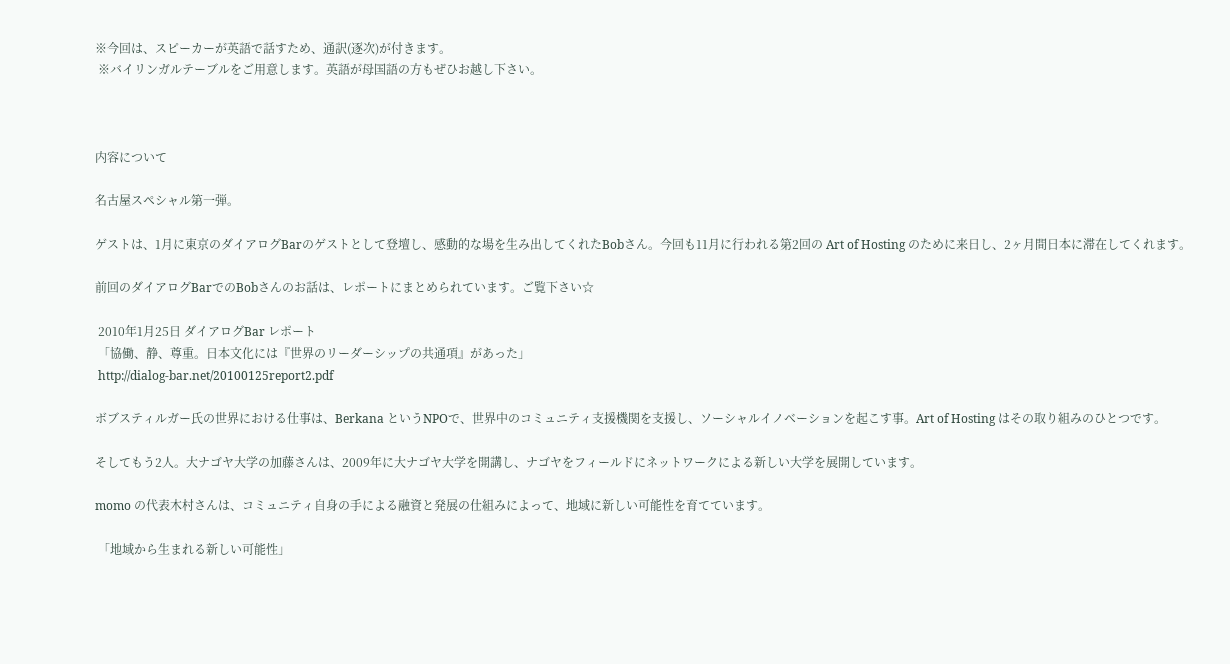※今回は、スピーカーが英語で話すため、通訳(逐次)が付きます。
 ※バイリンガルテーブルをご用意します。英語が母国語の方もぜひお越し下さい。



内容について

名古屋スペシャル第一弾。

ゲストは、1月に東京のダイアログBarのゲストとして登壇し、感動的な場を生み出してくれたBobさん。今回も11月に行われる第2回の Art of Hosting のために来日し、2ヶ月間日本に滞在してくれます。

前回のダイアログBarでのBobさんのお話は、レポートにまとめられています。ご覧下さい☆

 2010年1月25日 ダイアログBar レポート
 「協働、静、尊重。日本文化には『世界のリーダーシップの共通項』があった」
 http://dialog-bar.net/20100125report2.pdf

ボブスティルガー氏の世界における仕事は、Berkana というNPOで、世界中のコミュニティ支援機関を支援し、ソーシャルイノベーションを起こす事。Art of Hosting はその取り組みのひとつです。

そしてもう2人。大ナゴヤ大学の加藤さんは、2009年に大ナゴヤ大学を開講し、ナゴヤをフィールドにネットワークによる新しい大学を展開しています。

momo の代表木村さんは、コミュニティ自身の手による融資と発展の仕組みによって、地域に新しい可能性を育てています。

 「地域から生まれる新しい可能性」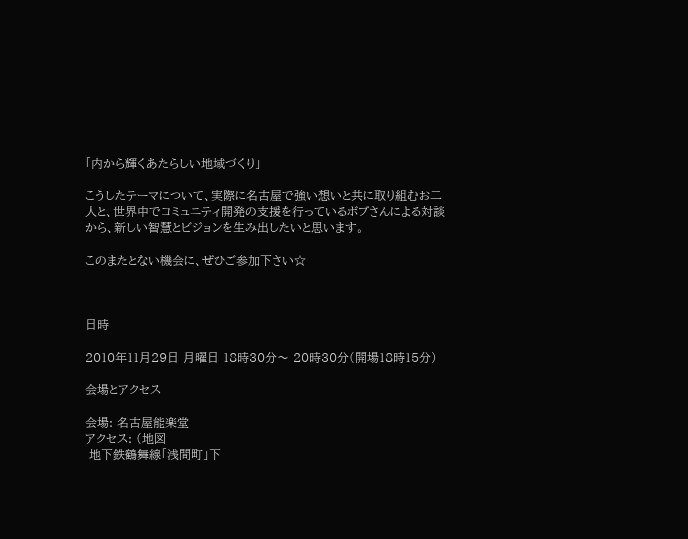「内から輝くあたらしい地域づくり」

こうしたテーマについて、実際に名古屋で強い想いと共に取り組むお二人と、世界中でコミュニティ開発の支援を行っているボブさんによる対談から、新しい智慧とビジョンを生み出したいと思います。

このまたとない機会に、ぜひご参加下さい☆



日時

2010年11月29日 月曜日 18時30分〜 20時30分(開場18時15分)

会場とアクセス

会場: 名古屋能楽堂
アクセス: (地図
 地下鉄鶴舞線「浅間町」下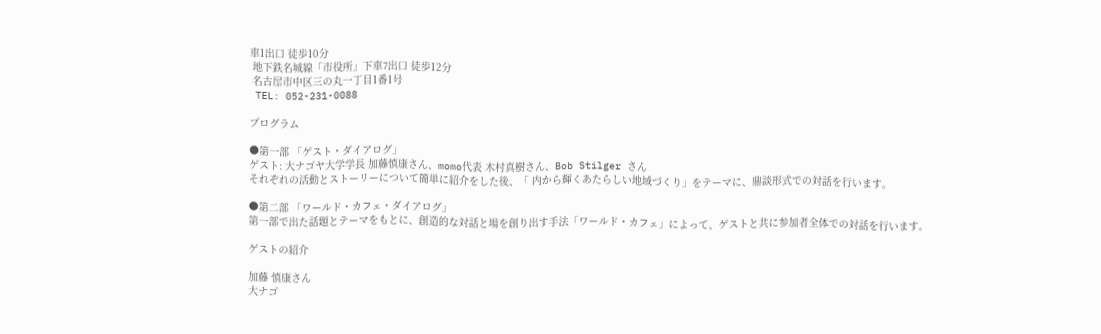車1出口 徒歩10分
 地下鉄名城線「市役所」下車7出口 徒歩12分
 名古屋市中区三の丸一丁目1番1号
 TEL: 052-231-0088

プログラム

●第一部 「ゲスト・ダイアログ」
ゲスト: 大ナゴヤ大学学長 加藤慎康さん、momo代表 木村真樹さん、Bob Stilger さん
それぞれの活動とストーリーについて簡単に紹介をした後、「 内から輝くあたらしい地域づくり」をテーマに、鼎談形式での対話を行います。

●第二部 「ワールド・カフェ・ダイアログ」
第一部で出た話題とテーマをもとに、創造的な対話と場を創り出す手法「ワールド・カフェ」によって、ゲストと共に参加者全体での対話を行います。

ゲストの紹介

加藤 慎康さん
大ナゴ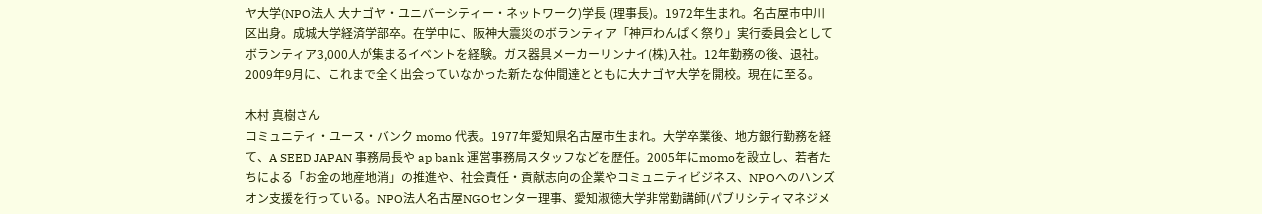ヤ大学(NPO法人 大ナゴヤ・ユニバーシティー・ネットワーク)学長 (理事長)。1972年生まれ。名古屋市中川区出身。成城大学経済学部卒。在学中に、阪神大震災のボランティア「神戸わんぱく祭り」実行委員会としてボランティア3,000人が集まるイベントを経験。ガス器具メーカーリンナイ(株)入社。12年勤務の後、退社。2009年9月に、これまで全く出会っていなかった新たな仲間達とともに大ナゴヤ大学を開校。現在に至る。

木村 真樹さん
コミュニティ・ユース・バンク momo 代表。1977年愛知県名古屋市生まれ。大学卒業後、地方銀行勤務を経て、A SEED JAPAN 事務局長や ap bank 運営事務局スタッフなどを歴任。2005年にmomoを設立し、若者たちによる「お金の地産地消」の推進や、社会責任・貢献志向の企業やコミュニティビジネス、NPOへのハンズオン支援を行っている。NPO法人名古屋NGOセンター理事、愛知淑徳大学非常勤講師(パブリシティマネジメ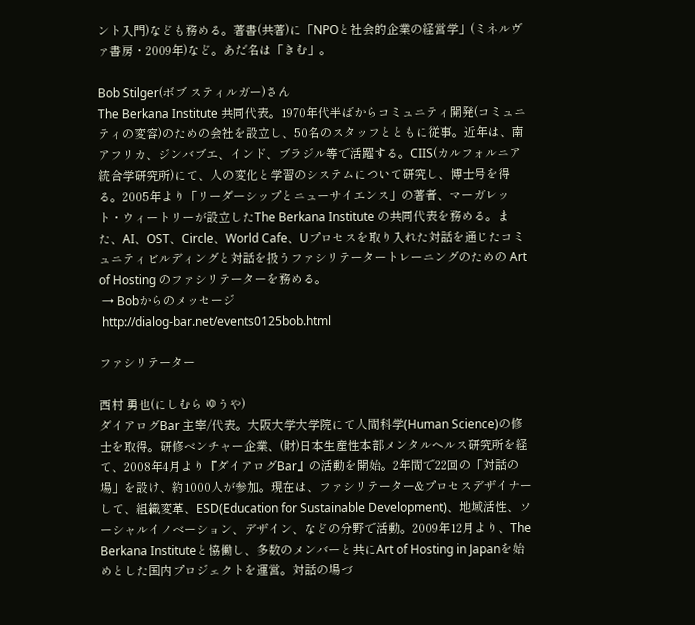ント入門)なども務める。著書(共著)に「NPOと社会的企業の経営学」(ミネルヴァ書房・2009年)など。あだ名は「きむ」。

Bob Stilger(ボブ スティルガー)さん
The Berkana Institute 共同代表。1970年代半ばからコミュニティ開発(コミュニティの変容)のための会社を設立し、50名のスタッフとともに従事。近年は、南アフリカ、ジンバブエ、インド、ブラジル等で活躍する。CIIS(カルフォルニア統合学研究所)にて、人の変化と学習のシステムについて研究し、博士号を得る。2005年より「リーダーシップとニューサイエンス」の著者、マーガレット・ウィートリーが設立したThe Berkana Institute の共同代表を務める。また、AI、OST、Circle、World Cafe、Uプロセスを取り入れた対話を通じたコミュニティビルディングと対話を扱うファシリテータートレーニングのための Art of Hosting のファシリテーターを務める。
 → Bobからのメッセージ
 http://dialog-bar.net/events0125bob.html

ファシリテーター

西村 勇也(にしむら ゆうや)
ダイアログBar 主宰/代表。大阪大学大学院にて人間科学(Human Science)の修士を取得。研修ベンチャー企業、(財)日本生産性本部メンタルヘルス研究所を経て、2008年4月より『ダイアログBar』の活動を開始。2年間で22回の「対話の場」を設け、約1000人が参加。現在は、ファシリテーター&プロセスデザイナーして、組織変革、ESD(Education for Sustainable Development)、地域活性、ソーシャルイノベーション、デザイン、などの分野で活動。2009年12月より、The Berkana Instituteと恊働し、多数のメンバーと共にArt of Hosting in Japanを始めとした国内プロジェクトを運営。対話の場づ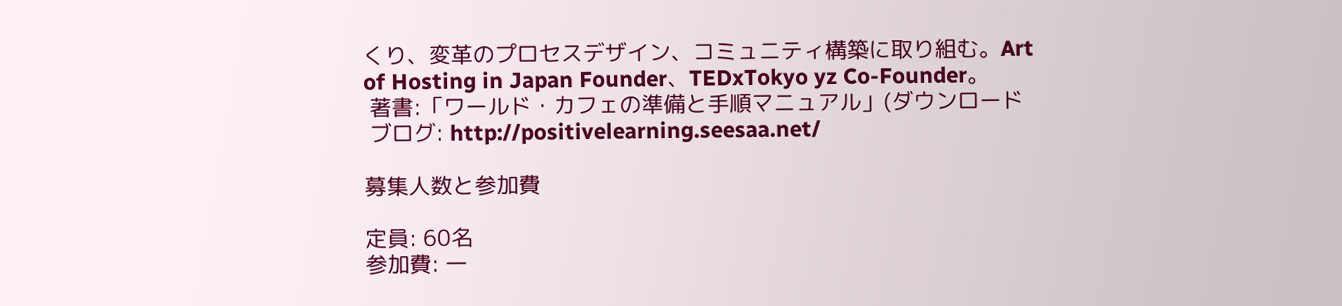くり、変革のプロセスデザイン、コミュニティ構築に取り組む。Art of Hosting in Japan Founder、TEDxTokyo yz Co-Founder。
 著書:「ワールド・カフェの準備と手順マニュアル」(ダウンロード
 ブログ: http://positivelearning.seesaa.net/

募集人数と参加費

定員: 60名
参加費: 一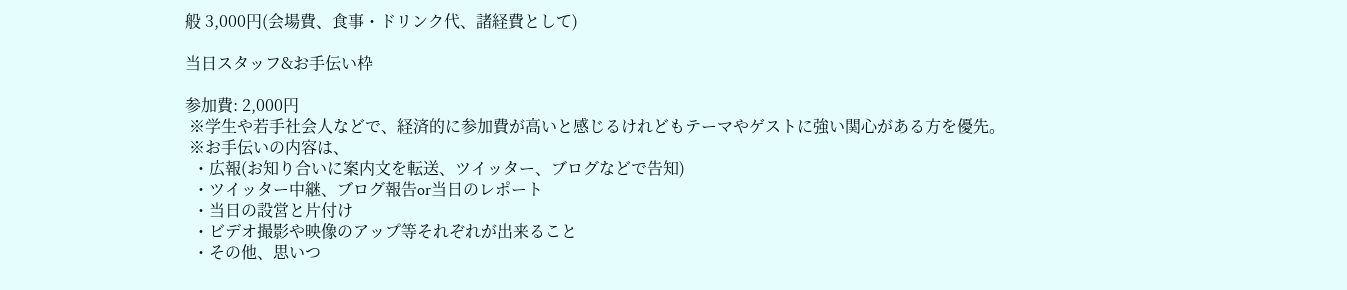般 3,000円(会場費、食事・ドリンク代、諸経費として)

当日スタッフ&お手伝い枠

参加費: 2,000円
 ※学生や若手社会人などで、経済的に参加費が高いと感じるけれどもテーマやゲストに強い関心がある方を優先。
 ※お手伝いの内容は、
  ・広報(お知り合いに案内文を転送、ツイッター、ブログなどで告知)
  ・ツイッター中継、ブログ報告or当日のレポート
  ・当日の設営と片付け
  ・ビデオ撮影や映像のアップ等それぞれが出来ること
  ・その他、思いつ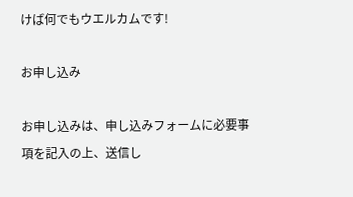けば何でもウエルカムです!

お申し込み

お申し込みは、申し込みフォームに必要事項を記入の上、送信し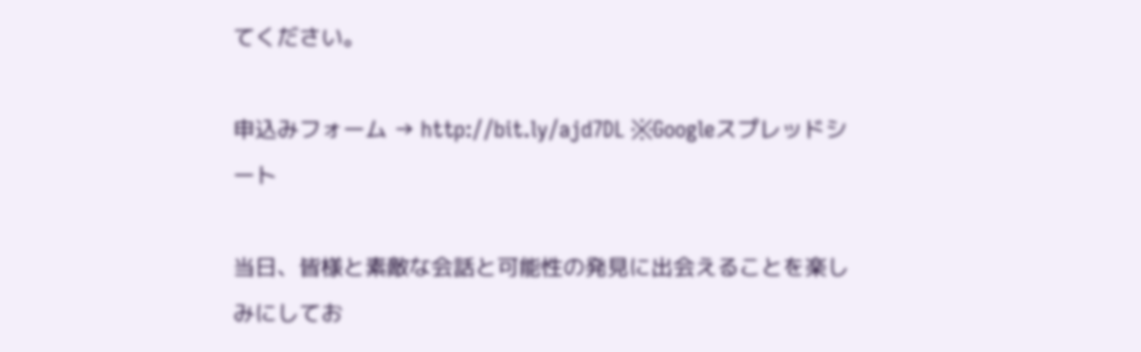てください。

申込みフォーム → http://bit.ly/ajd7DL ※Googleスプレッドシート

当日、皆様と素敵な会話と可能性の発見に出会えることを楽しみにしてお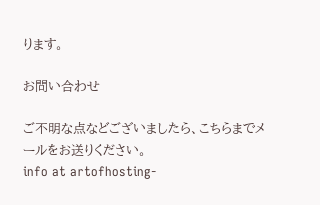ります。

お問い合わせ

ご不明な点などございましたら、こちらまでメールをお送りください。
info at artofhosting-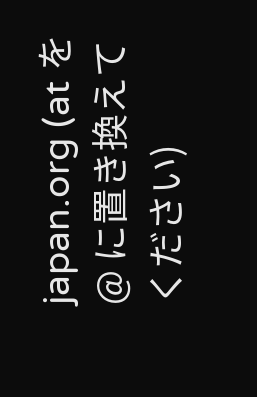japan.org (at を @ に置き換えてください)